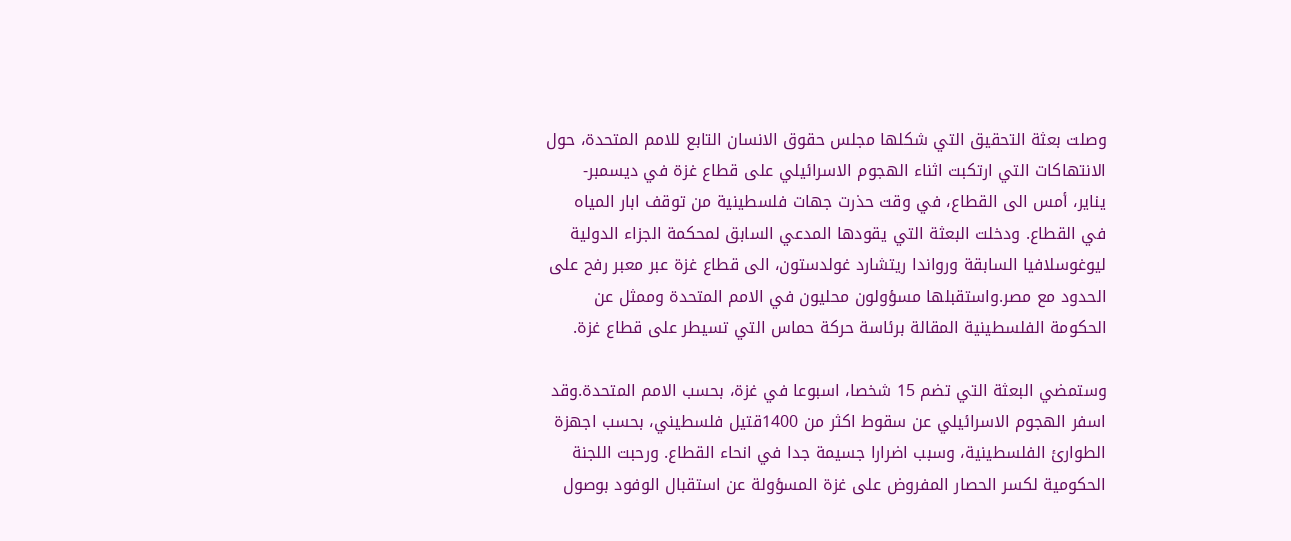وصلت بعثة التحقيق التي شكلها مجلس حقوق الانسان التابع للامم المتحدة، حول الانتهاكات التي ارتكبت اثناء الهجوم الاسرائيلي على قطاع غزة في ديسمبر- يناير، أمس الى القطاع، في وقت حذرت جهات فلسطينية من توقف ابار المياه في القطاع. ودخلت البعثة التي يقودها المدعي السابق لمحكمة الجزاء الدولية ليوغوسلافيا السابقة ورواندا ريتشارد غولدستون، الى قطاع غزة عبر معبر رفح على الحدود مع مصر.واستقبلها مسؤولون محليون في الامم المتحدة وممثل عن الحكومة الفلسطينية المقالة برئاسة حركة حماس التي تسيطر على قطاع غزة.

وستمضي البعثة التي تضم 15 شخصا، اسبوعا في غزة، بحسب الامم المتحدة.وقد اسفر الهجوم الاسرائيلي عن سقوط اكثر من 1400قتيل فلسطيني، بحسب اجهزة الطوارئ الفلسطينية، وسبب اضرارا جسيمة جدا في انحاء القطاع. ورحبت اللجنة الحكومية لكسر الحصار المفروض على غزة المسؤولة عن استقبال الوفود بوصول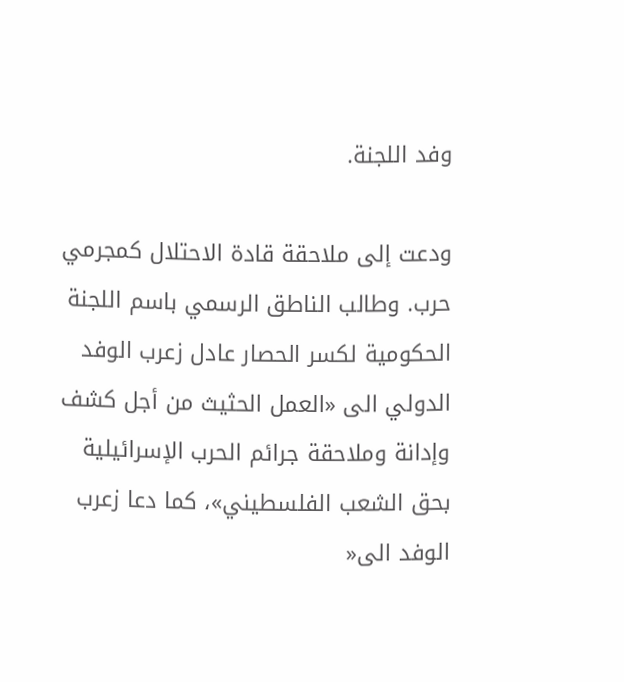وفد اللجنة.

ودعت إلى ملاحقة قادة الاحتلال كمجرمي حرب. وطالب الناطق الرسمي باسم اللجنة الحكومية لكسر الحصار عادل زعرب الوفد الدولي الى «العمل الحثيث من أجل كشف وإدانة وملاحقة جرائم الحرب الإسرائيلية بحق الشعب الفلسطيني»، كما دعا زعرب الوفد الى«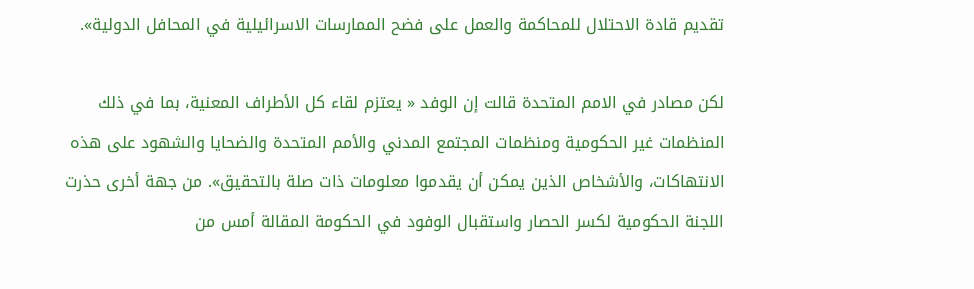تقديم قادة الاحتلال للمحاكمة والعمل على فضح الممارسات الاسرائيلية في المحافل الدولية».

لكن مصادر في الامم المتحدة قالت إن الوفد « يعتزم لقاء كل الأطراف المعنية، بما في ذلك المنظمات غير الحكومية ومنظمات المجتمع المدني والأمم المتحدة والضحايا والشهود على هذه الانتهاكات، والأشخاص الذين يمكن أن يقدموا معلومات ذات صلة بالتحقيق». من جهة أخرى حذرت اللجنة الحكومية لكسر الحصار واستقبال الوفود في الحكومة المقالة أمس من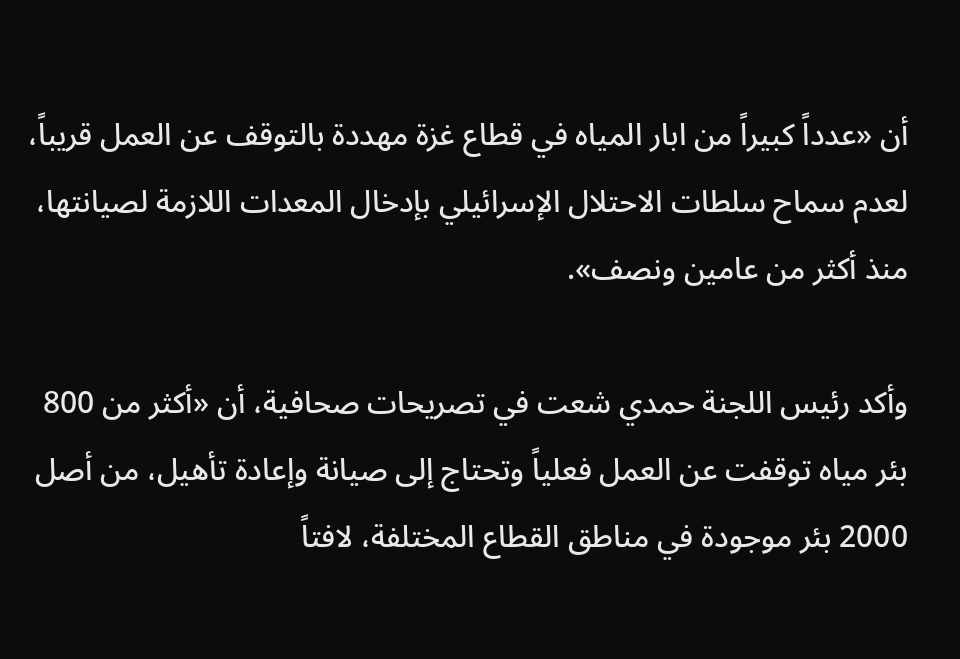أن «عدداً كبيراً من ابار المياه في قطاع غزة مهددة بالتوقف عن العمل قريباً، لعدم سماح سلطات الاحتلال الإسرائيلي بإدخال المعدات اللازمة لصيانتها، منذ أكثر من عامين ونصف».

وأكد رئيس اللجنة حمدي شعت في تصريحات صحافية، أن «أكثر من 800 بئر مياه توقفت عن العمل فعلياً وتحتاج إلى صيانة وإعادة تأهيل، من أصل 2000 بئر موجودة في مناطق القطاع المختلفة، لافتاً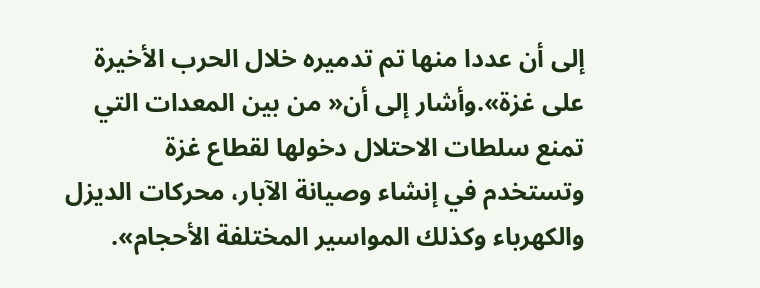إلى أن عددا منها تم تدميره خلال الحرب الأخيرة على غزة».وأشار إلى أن« من بين المعدات التي تمنع سلطات الاحتلال دخولها لقطاع غزة وتستخدم في إنشاء وصيانة الآبار، محركات الديزل والكهرباء وكذلك المواسير المختلفة الأحجام».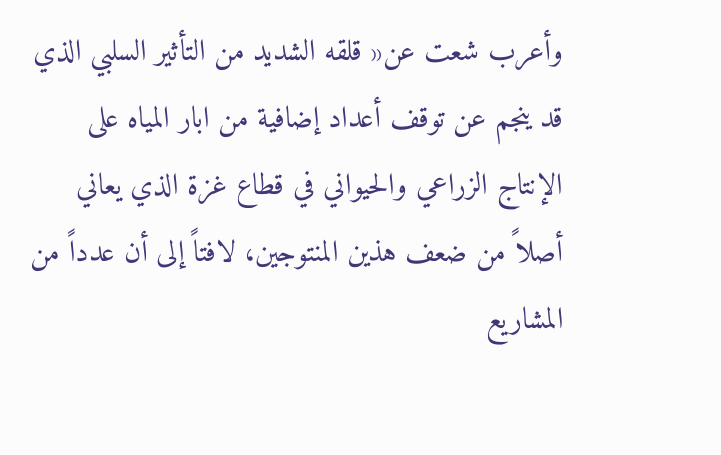وأعرب شعت عن« قلقه الشديد من التأثير السلبي الذي قد ينجم عن توقف أعداد إضافية من ابار المياه على الإنتاج الزراعي والحيواني في قطاع غزة الذي يعاني أصلاً من ضعف هذين المنتوجين، لافتاً إلى أن عدداً من المشاريع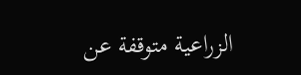الزراعية متوقفة عن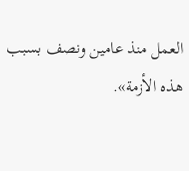العمل منذ عامين ونصف بسبب هذه الأزمة».